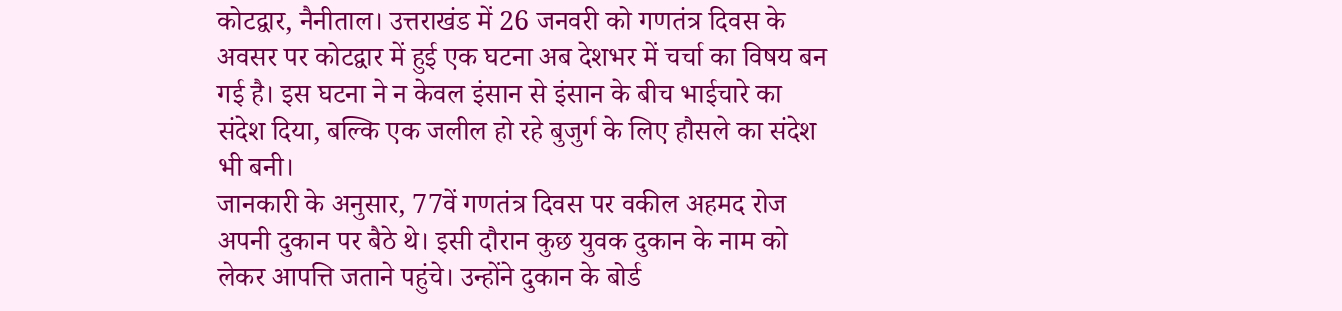कोटद्वार, नैनीताल। उत्तराखंड में 26 जनवरी को गणतंत्र दिवस के अवसर पर कोटद्वार में हुई एक घटना अब देशभर में चर्चा का विषय बन गई है। इस घटना ने न केवल इंसान से इंसान के बीच भाईचारे का संदेश दिया, बल्कि एक जलील हो रहे बुजुर्ग के लिए हौसले का संदेश भी बनी।
जानकारी के अनुसार, 77वें गणतंत्र दिवस पर वकील अहमद रोज अपनी दुकान पर बैठे थे। इसी दौरान कुछ युवक दुकान के नाम को लेकर आपत्ति जताने पहुंचे। उन्होंने दुकान के बोर्ड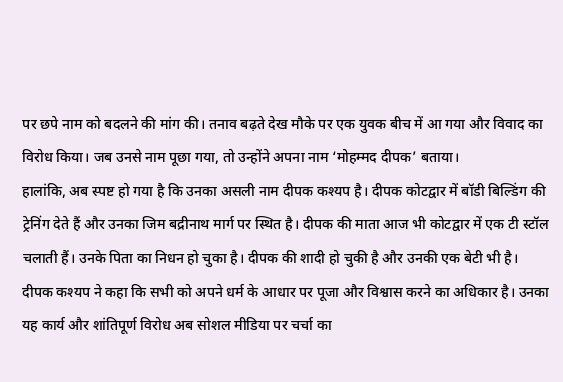पर छपे नाम को बदलने की मांग की। तनाव बढ़ते देख मौके पर एक युवक बीच में आ गया और विवाद का विरोध किया। जब उनसे नाम पूछा गया, तो उन्होंने अपना नाम ‘मोहम्मद दीपक’ बताया।
हालांकि, अब स्पष्ट हो गया है कि उनका असली नाम दीपक कश्यप है। दीपक कोटद्वार में बॉडी बिल्डिंग की ट्रेनिंग देते हैं और उनका जिम बद्रीनाथ मार्ग पर स्थित है। दीपक की माता आज भी कोटद्वार में एक टी स्टॉल चलाती हैं। उनके पिता का निधन हो चुका है। दीपक की शादी हो चुकी है और उनकी एक बेटी भी है।
दीपक कश्यप ने कहा कि सभी को अपने धर्म के आधार पर पूजा और विश्वास करने का अधिकार है। उनका यह कार्य और शांतिपूर्ण विरोध अब सोशल मीडिया पर चर्चा का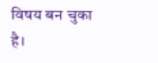विषय बन चुका है।